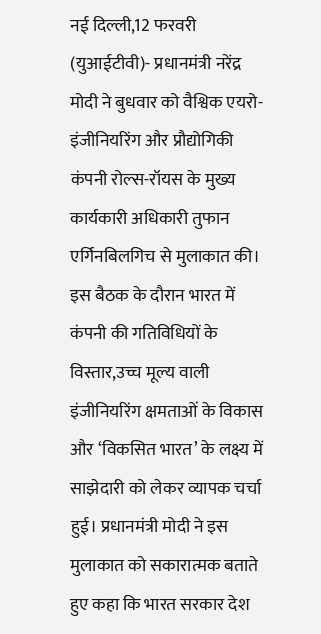नई दिल्ली,12 फरवरी (युआईटीवी)- प्रधानमंत्री नरेंद्र मोदी ने बुधवार को वैश्विक एयरो-इंजीनियरिंग और प्रौद्योगिकी कंपनी रोल्स-रॉयस के मुख्य कार्यकारी अधिकारी तुफान एर्गिनबिलगिच से मुलाकात की। इस बैठक के दौरान भारत में कंपनी की गतिविधियों के विस्तार,उच्च मूल्य वाली इंजीनियरिंग क्षमताओं के विकास और ‘विकसित भारत’ के लक्ष्य में साझेदारी को लेकर व्यापक चर्चा हुई। प्रधानमंत्री मोदी ने इस मुलाकात को सकारात्मक बताते हुए कहा कि भारत सरकार देश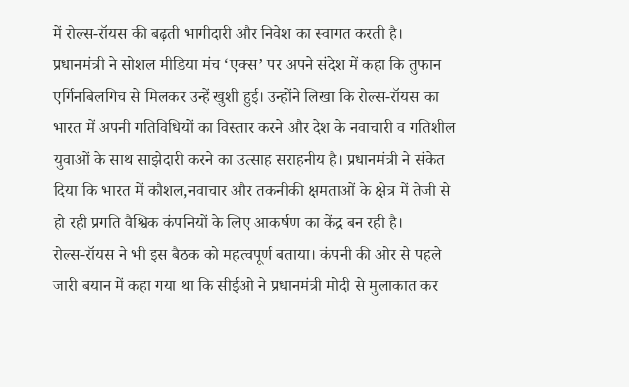में रोल्स-रॉयस की बढ़ती भागीदारी और निवेश का स्वागत करती है।
प्रधानमंत्री ने सोशल मीडिया मंच ‘एक्स’ पर अपने संदेश में कहा कि तुफान एर्गिनबिलगिच से मिलकर उन्हें खुशी हुई। उन्होंने लिखा कि रोल्स-रॉयस का भारत में अपनी गतिविधियों का विस्तार करने और देश के नवाचारी व गतिशील युवाओं के साथ साझेदारी करने का उत्साह सराहनीय है। प्रधानमंत्री ने संकेत दिया कि भारत में कौशल,नवाचार और तकनीकी क्षमताओं के क्षेत्र में तेजी से हो रही प्रगति वैश्विक कंपनियों के लिए आकर्षण का केंद्र बन रही है।
रोल्स-रॉयस ने भी इस बैठक को महत्वपूर्ण बताया। कंपनी की ओर से पहले जारी बयान में कहा गया था कि सीईओ ने प्रधानमंत्री मोदी से मुलाकात कर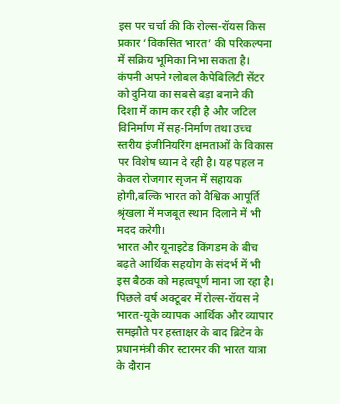इस पर चर्चा की कि रोल्स-रॉयस किस प्रकार ‘विकसित भारत’ की परिकल्पना में सक्रिय भूमिका निभा सकता है। कंपनी अपने ग्लोबल कैपेबिलिटी सेंटर को दुनिया का सबसे बड़ा बनाने की दिशा में काम कर रही है और जटिल विनिर्माण में सह-निर्माण तथा उच्च स्तरीय इंजीनियरिंग क्षमताओं के विकास पर विशेष ध्यान दे रही है। यह पहल न केवल रोजगार सृजन में सहायक होगी,बल्कि भारत को वैश्विक आपूर्ति श्रृंखला में मजबूत स्थान दिलाने में भी मदद करेगी।
भारत और यूनाइटेड किंगडम के बीच बढ़ते आर्थिक सहयोग के संदर्भ में भी इस बैठक को महत्वपूर्ण माना जा रहा है। पिछले वर्ष अक्टूबर में रोल्स-रॉयस ने भारत-यूके व्यापक आर्थिक और व्यापार समझौते पर हस्ताक्षर के बाद ब्रिटेन के प्रधानमंत्री कीर स्टारमर की भारत यात्रा के दौरान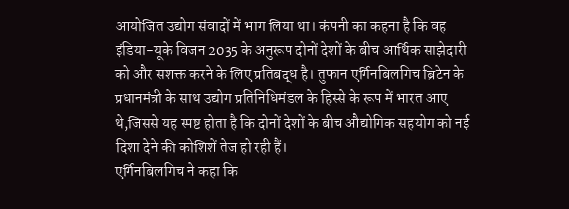आयोजित उद्योग संवादों में भाग लिया था। कंपनी का कहना है कि वह इंडिया-यूके विजन 2035 के अनुरूप दोनों देशों के बीच आर्थिक साझेदारी को और सशक्त करने के लिए प्रतिबद्ध है। तुफान एर्गिनबिलगिच ब्रिटेन के प्रधानमंत्री के साथ उद्योग प्रतिनिधिमंडल के हिस्से के रूप में भारत आए थे,जिससे यह स्पष्ट होता है कि दोनों देशों के बीच औद्योगिक सहयोग को नई दिशा देने की कोशिशें तेज हो रही हैं।
एर्गिनबिलगिच ने कहा कि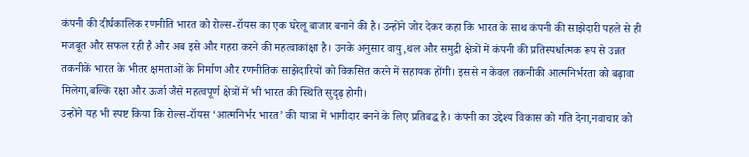कंपनी की दीर्घकालिक रणनीति भारत को रोल्स-रॉयस का एक घरेलू बाजार बनाने की है। उन्होंने जोर देकर कहा कि भारत के साथ कंपनी की साझेदारी पहले से ही मजबूत और सफल रही है और अब इसे और गहरा करने की महत्वाकांक्षा है। उनके अनुसार वायु,थल और समुद्री क्षेत्रों में कंपनी की प्रतिस्पर्धात्मक रूप से उन्नत तकनीकें भारत के भीतर क्षमताओं के निर्माण और रणनीतिक साझेदारियों को विकसित करने में सहायक होंगी। इससे न केवल तकनीकी आत्मनिर्भरता को बढ़ावा मिलेगा,बल्कि रक्षा और ऊर्जा जैसे महत्वपूर्ण क्षेत्रों में भी भारत की स्थिति सुदृढ़ होगी।
उन्होंने यह भी स्पष्ट किया कि रोल्स-रॉयस ‘आत्मनिर्भर भारत’ की यात्रा में भागीदार बनने के लिए प्रतिबद्ध है। कंपनी का उद्देश्य विकास को गति देना,नवाचार को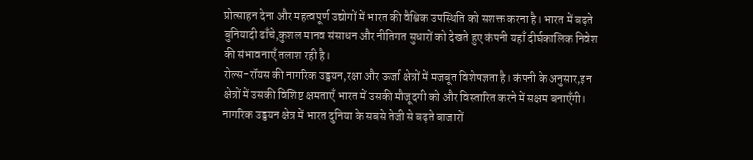प्रोत्साहन देना और महत्वपूर्ण उद्योगों में भारत की वैश्विक उपस्थिति को सशक्त करना है। भारत में बढ़ते बुनियादी ढाँचे,कुशल मानव संसाधन और नीतिगत सुधारों को देखते हुए कंपनी यहाँ दीर्घकालिक निवेश की संभावनाएँ तलाश रही है।
रोल्स-रॉयस की नागरिक उड्डयन,रक्षा और ऊर्जा क्षेत्रों में मजबूत विशेषज्ञता है। कंपनी के अनुसार,इन क्षेत्रों में उसकी विशिष्ट क्षमताएँ भारत में उसकी मौजूदगी को और विस्तारित करने में सक्षम बनाएँगी। नागरिक उड्डयन क्षेत्र में भारत दुनिया के सबसे तेजी से बढ़ते बाजारों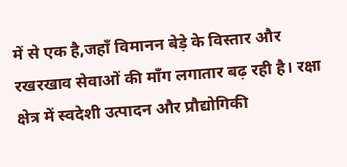में से एक है,जहाँ विमानन बेड़े के विस्तार और रखरखाव सेवाओं की माँग लगातार बढ़ रही है। रक्षा क्षेत्र में स्वदेशी उत्पादन और प्रौद्योगिकी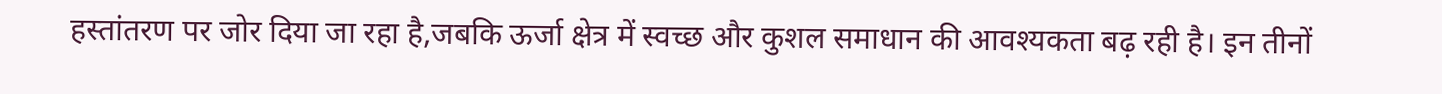हस्तांतरण पर जोर दिया जा रहा है,जबकि ऊर्जा क्षेत्र में स्वच्छ और कुशल समाधान की आवश्यकता बढ़ रही है। इन तीनों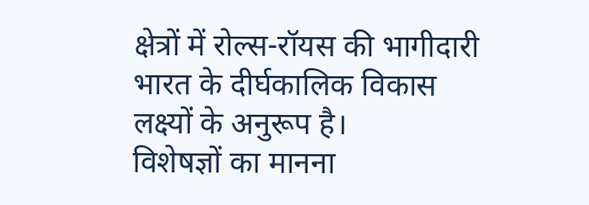क्षेत्रों में रोल्स-रॉयस की भागीदारी भारत के दीर्घकालिक विकास लक्ष्यों के अनुरूप है।
विशेषज्ञों का मानना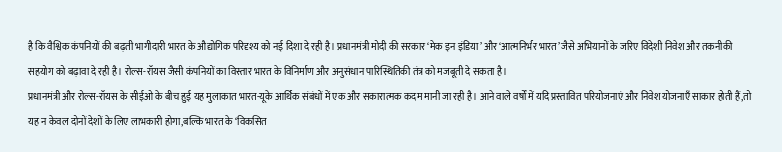है कि वैश्विक कंपनियों की बढ़ती भागीदारी भारत के औद्योगिक परिदृश्य को नई दिशा दे रही है। प्रधानमंत्री मोदी की सरकार ‘मेक इन इंडिया’ और ‘आत्मनिर्भर भारत’ जैसे अभियानों के जरिए विदेशी निवेश और तकनीकी सहयोग को बढ़ावा दे रही है। रोल्स-रॉयस जैसी कंपनियों का विस्तार भारत के विनिर्माण और अनुसंधान पारिस्थितिकी तंत्र को मजबूती दे सकता है।
प्रधानमंत्री और रोल्स-रॉयस के सीईओ के बीच हुई यह मुलाकात भारत-यूके आर्थिक संबंधों में एक और सकारात्मक कदम मानी जा रही है। आने वाले वर्षों में यदि प्रस्तावित परियोजनाएं और निवेश योजनाएँ साकार होती हैं,तो यह न केवल दोनों देशों के लिए लाभकारी होगा,बल्कि भारत के ‘विकसित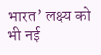भारत’ लक्ष्य को भी नई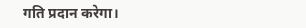गति प्रदान करेगा।